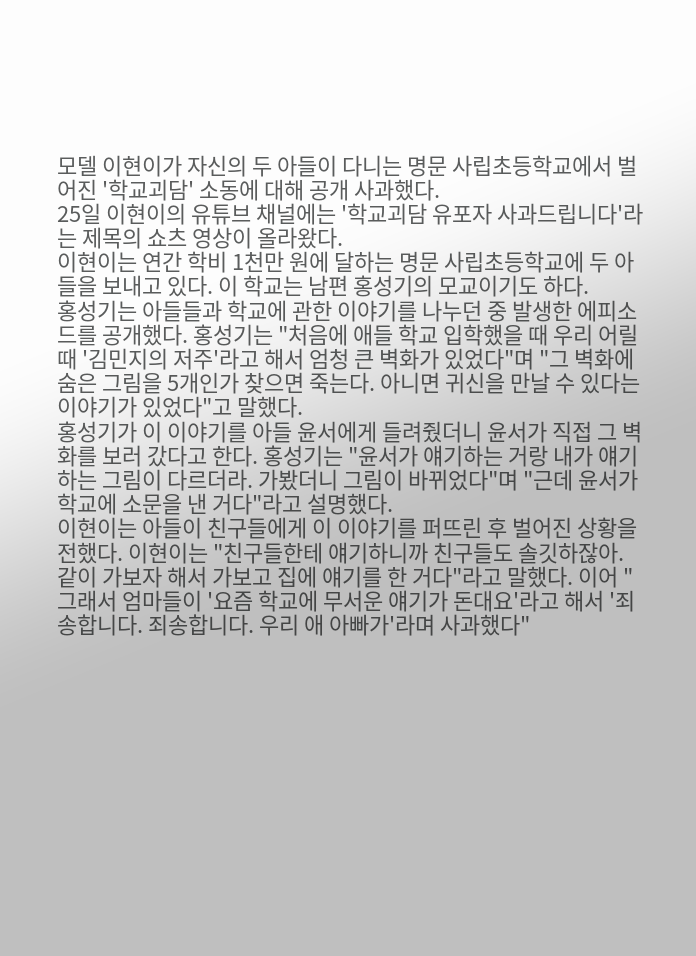모델 이현이가 자신의 두 아들이 다니는 명문 사립초등학교에서 벌어진 '학교괴담' 소동에 대해 공개 사과했다.
25일 이현이의 유튜브 채널에는 '학교괴담 유포자 사과드립니다'라는 제목의 쇼츠 영상이 올라왔다.
이현이는 연간 학비 1천만 원에 달하는 명문 사립초등학교에 두 아들을 보내고 있다. 이 학교는 남편 홍성기의 모교이기도 하다.
홍성기는 아들들과 학교에 관한 이야기를 나누던 중 발생한 에피소드를 공개했다. 홍성기는 "처음에 애들 학교 입학했을 때 우리 어릴 때 '김민지의 저주'라고 해서 엄청 큰 벽화가 있었다"며 "그 벽화에 숨은 그림을 5개인가 찾으면 죽는다. 아니면 귀신을 만날 수 있다는 이야기가 있었다"고 말했다.
홍성기가 이 이야기를 아들 윤서에게 들려줬더니 윤서가 직접 그 벽화를 보러 갔다고 한다. 홍성기는 "윤서가 얘기하는 거랑 내가 얘기하는 그림이 다르더라. 가봤더니 그림이 바뀌었다"며 "근데 윤서가 학교에 소문을 낸 거다"라고 설명했다.
이현이는 아들이 친구들에게 이 이야기를 퍼뜨린 후 벌어진 상황을 전했다. 이현이는 "친구들한테 얘기하니까 친구들도 솔깃하잖아. 같이 가보자 해서 가보고 집에 얘기를 한 거다"라고 말했다. 이어 "그래서 엄마들이 '요즘 학교에 무서운 얘기가 돈대요'라고 해서 '죄송합니다. 죄송합니다. 우리 애 아빠가'라며 사과했다"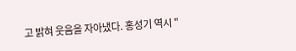고 밝혀 웃음을 자아냈다. 홍성기 역시 "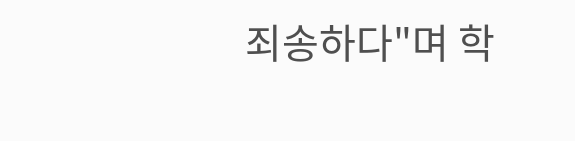죄송하다"며 학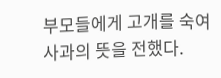부모들에게 고개를 숙여 사과의 뜻을 전했다.